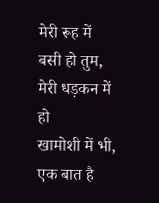मेरी रूह में बसी हो तुम, मेरी धड़कन में हो
खामोशी में भी, एक बात है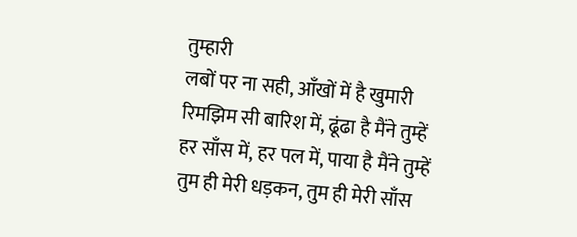तुम्हारी
लबों पर ना सही, आँखों में है खुमारी
रिमझिम सी बारिश में, ढूंढा है मैंने तुम्हें
हर साँस में, हर पल में, पाया है मैंने तुम्हें
तुम ही मेरी धड़कन, तुम ही मेरी साँस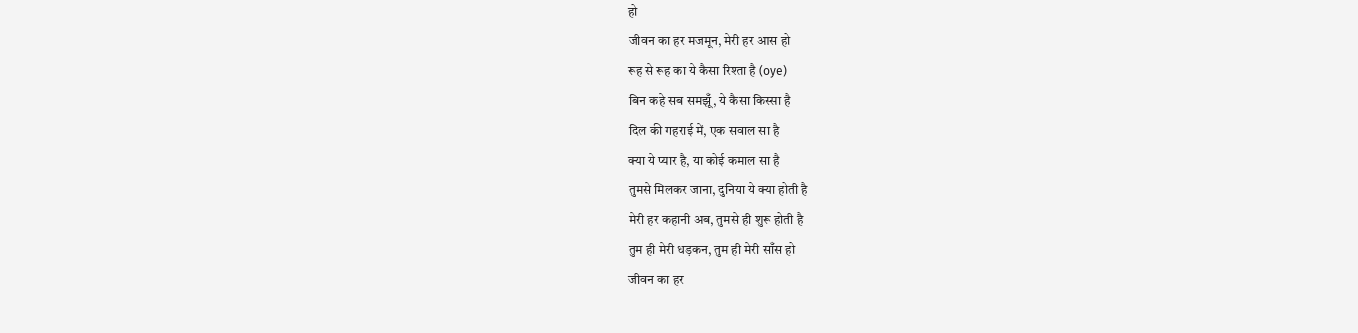हो
जीवन का हर मजमून, मेरी हर आस हो
रूह से रूह का ये कैसा रिश्ता है (oye)
बिन कहे सब समझूँ, ये कैसा किस्सा है
दिल की गहराई में, एक सवाल सा है
क्या ये प्यार है, या कोई कमाल सा है
तुमसे मिलकर जाना, दुनिया ये क्या होती है
मेरी हर कहानी अब, तुमसे ही शुरू होती है
तुम ही मेरी धड़कन, तुम ही मेरी साँस हो
जीवन का हर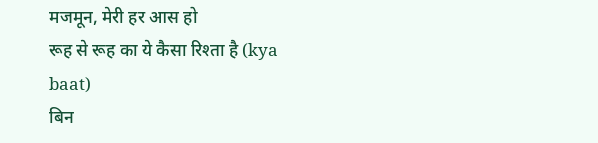मजमून, मेरी हर आस हो
रूह से रूह का ये कैसा रिश्ता है (kya baat)
बिन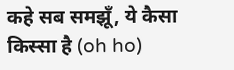कहे सब समझूँ, ये कैसा किस्सा है (oh ho)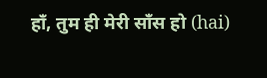हाँ, तुम ही मेरी साँस हो (hai)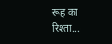रूह का रिश्ता...